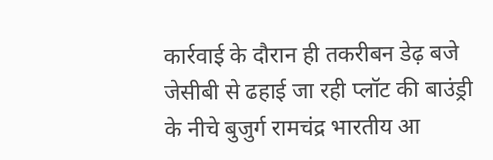कार्रवाई के दौरान ही तकरीबन डेढ़ बजे जेसीबी से ढहाई जा रही प्लॉट की बाउंड्री के नीचे बुजुर्ग रामचंद्र भारतीय आ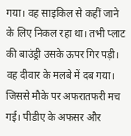गया। वह साइकिल से कहीं जाने के लिए निकल रहा था। तभी प्लाट की बाउंड्री उसके ऊपर गिर पड़ी। वह दीवार के मलबे में दब गया। जिससे मौके पर अफरातफरी मच गई। पीडीए के अफसर और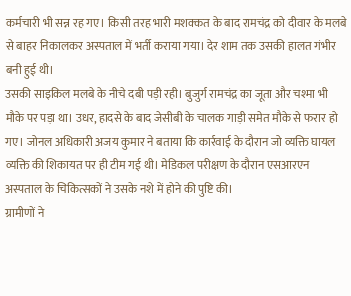कर्मचारी भी सन्न रह गए। किसी तरह भारी मशक्कत के बाद रामचंद्र को दीवार के मलबे से बाहर निकालकर अस्पताल में भर्ती कराया गया। देर शाम तक उसकी हालत गंभीर बनी हुई थी।
उसकी साइकिल मलबे के नीचे दबी पड़ी रही। बुजुर्ग रामचंद्र का जूता और चश्मा भी मौके पर पड़ा था। उधर, हादसे के बाद जेसीबी के चालक गाड़ी समेत मौके से फरार हो गए। जोनल अधिकारी अजय कुमार ने बताया कि कार्रवाई के दौरान जो व्यक्ति घायल व्यक्ति की शिकायत पर ही टीम गई थी। मेडिकल परीक्षण के दौरान एसआरएन अस्पताल के चिकित्सकों ने उसके नशे में होने की पुष्टि की।
ग्रामीणों ने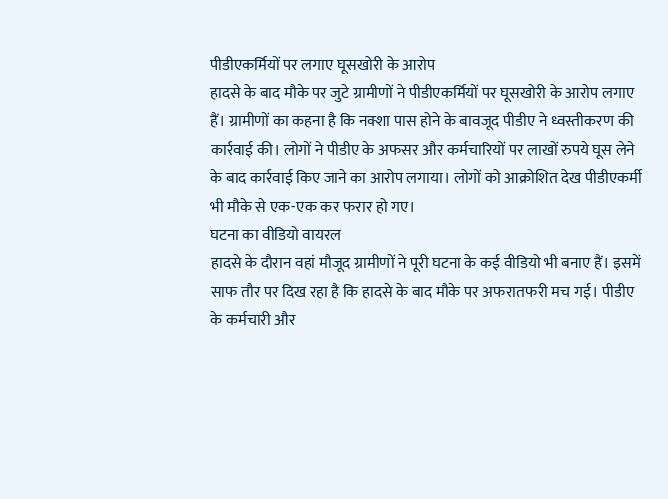पीडीएकर्मियों पर लगाए घूसखोरी के आरोप
हादसे के बाद मौके पर जुटे ग्रामीणों ने पीडीएकर्मियों पर घूसखोरी के आरोप लगाए हैं। ग्रामीणों का कहना है कि नक्शा पास होने के बावजूद पीडीए ने ध्वस्तीकरण की कार्रवाई की। लोगों ने पीडीए के अफसर और कर्मचारियों पर लाखों रुपये घूस लेने के बाद कार्रवाई किए जाने का आरोप लगाया। लोगों को आक्रोशित देख पीडीएकर्मी भी मौके से एक-एक कर फरार हो गए।
घटना का वीडियो वायरल
हादसे के दौरान वहां मौजूद ग्रामीणों ने पूरी घटना के कई वीडियो भी बनाए हैं। इसमें साफ तौर पर दिख रहा है कि हादसे के बाद मौके पर अफरातफरी मच गई। पीडीए के कर्मचारी और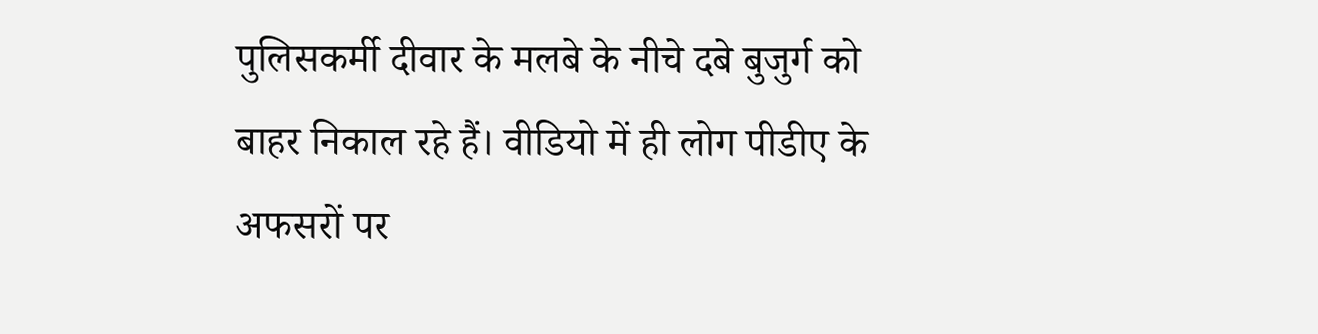पुलिसकर्मी दीवार के मलबे के नीचे दबे बुजुर्ग को बाहर निकाल रहे हैं। वीडियो में ही लोग पीडीए के अफसरों पर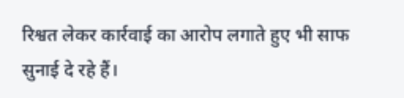रिश्वत लेकर कार्रवाई का आरोप लगाते हुए भी साफ सुनाई दे रहे हैं।